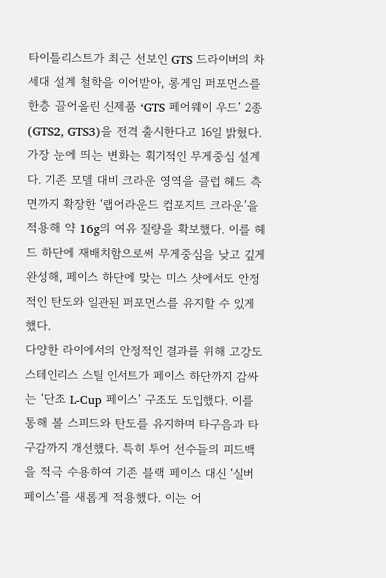타이틀리스트가 최근 선보인 GTS 드라이버의 차세대 설계 철학을 이어받아, 롱게임 퍼포먼스를 한층 끌어올린 신제품 ‘GTS 페어웨이 우드’ 2종(GTS2, GTS3)을 전격 출시한다고 16일 밝혔다.
가장 눈에 띄는 변화는 획기적인 무게중심 설계다. 기존 모델 대비 크라운 영역을 클럽 헤드 측면까지 확장한 ‘랩어라운드 컴포지트 크라운’을 적용해 약 16g의 여유 질량을 확보했다. 이를 헤드 하단에 재배치함으로써 무게중심을 낮고 깊게 완성해, 페이스 하단에 맞는 미스 샷에서도 안정적인 탄도와 일관된 퍼포먼스를 유지할 수 있게 했다.
다양한 라이에서의 안정적인 결과를 위해 고강도 스테인리스 스틸 인서트가 페이스 하단까지 감싸는 ‘단조 L-Cup 페이스’ 구조도 도입했다. 이를 통해 볼 스피드와 탄도를 유지하며 타구음과 타구감까지 개선했다. 특히 투어 선수들의 피드백을 적극 수용하여 기존 블랙 페이스 대신 ‘실버 페이스’를 새롭게 적용했다. 이는 어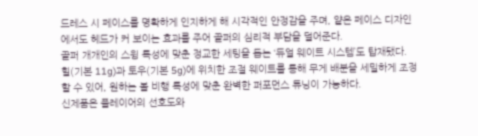드레스 시 페이스를 명확하게 인지하게 해 시각적인 안정감을 주며, 얕은 페이스 디자인에서도 헤드가 커 보이는 효과를 주어 골퍼의 심리적 부담을 덜어준다.
골퍼 개개인의 스윙 특성에 맞춘 정교한 세팅을 돕는 ‘듀얼 웨이트 시스템’도 탑재됐다. 힐(기본 11g)과 토우(기본 5g)에 위치한 조절 웨이트를 통해 무게 배분을 세밀하게 조정할 수 있어, 원하는 볼 비행 특성에 맞춘 완벽한 퍼포먼스 튜닝이 가능하다.
신제품은 플레이어의 선호도와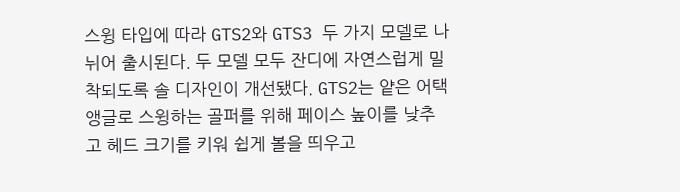스윙 타입에 따라 GTS2와 GTS3 두 가지 모델로 나뉘어 출시된다. 두 모델 모두 잔디에 자연스럽게 밀착되도록 솔 디자인이 개선됐다. GTS2는 얕은 어택 앵글로 스윙하는 골퍼를 위해 페이스 높이를 낮추고 헤드 크기를 키워 쉽게 볼을 띄우고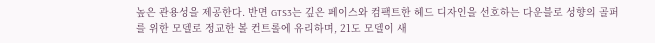높은 관용성을 제공한다. 반면 GTS3는 깊은 페이스와 컴팩트한 헤드 디자인을 선호하는 다운블로 성향의 골퍼를 위한 모델로 정교한 볼 컨트롤에 유리하며, 21도 모델이 새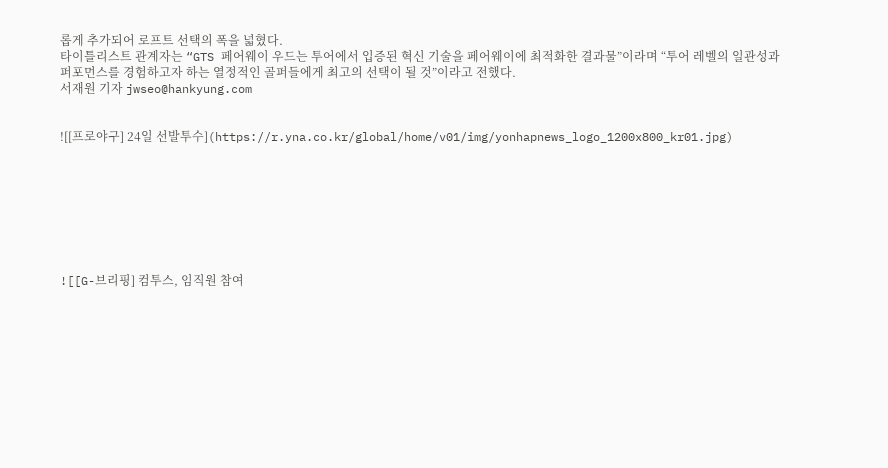롭게 추가되어 로프트 선택의 폭을 넓혔다.
타이틀리스트 관계자는 “GTS 페어웨이 우드는 투어에서 입증된 혁신 기술을 페어웨이에 최적화한 결과물”이라며 “투어 레벨의 일관성과 퍼포먼스를 경험하고자 하는 열정적인 골퍼들에게 최고의 선택이 될 것”이라고 전했다.
서재원 기자 jwseo@hankyung.com


![[프로야구] 24일 선발투수](https://r.yna.co.kr/global/home/v01/img/yonhapnews_logo_1200x800_kr01.jpg)








![[G-브리핑] 컴투스, 임직원 참여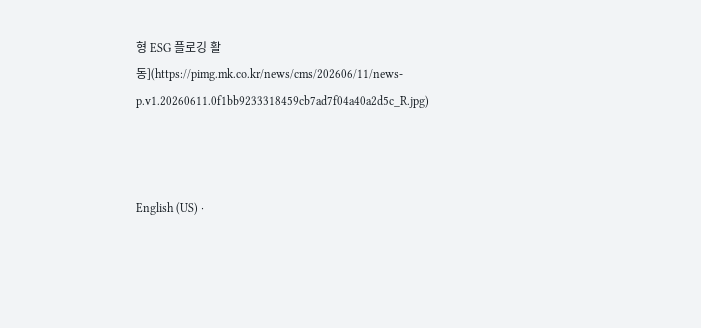형 ESG 플로깅 활동](https://pimg.mk.co.kr/news/cms/202606/11/news-p.v1.20260611.0f1bb9233318459cb7ad7f04a40a2d5c_R.jpg)



English (US) ·